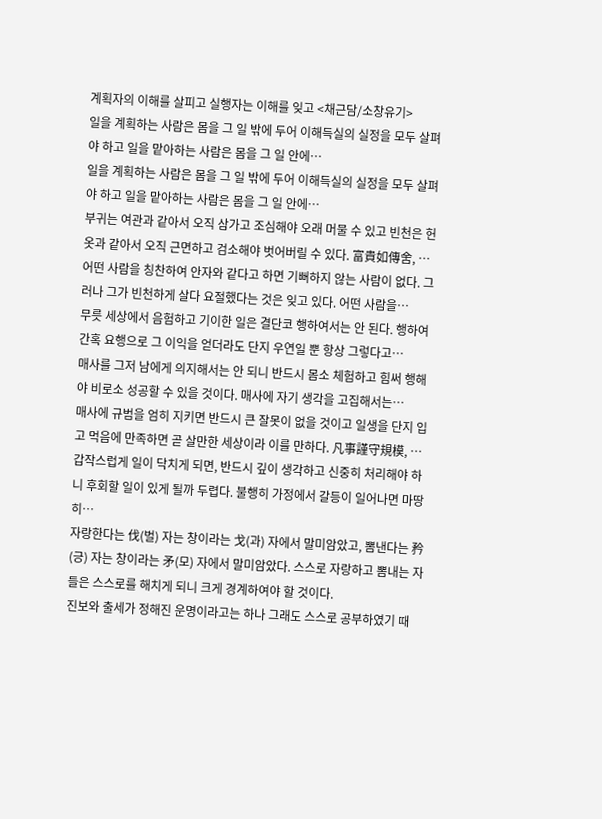계획자의 이해를 살피고 실행자는 이해를 잊고 <채근담/소창유기>
일을 계획하는 사람은 몸을 그 일 밖에 두어 이해득실의 실정을 모두 살펴야 하고 일을 맡아하는 사람은 몸을 그 일 안에…
일을 계획하는 사람은 몸을 그 일 밖에 두어 이해득실의 실정을 모두 살펴야 하고 일을 맡아하는 사람은 몸을 그 일 안에…
부귀는 여관과 같아서 오직 삼가고 조심해야 오래 머물 수 있고 빈천은 헌옷과 같아서 오직 근면하고 검소해야 벗어버릴 수 있다. 富貴如傳舍, …
어떤 사람을 칭찬하여 안자와 같다고 하면 기뻐하지 않는 사람이 없다. 그러나 그가 빈천하게 살다 요절했다는 것은 잊고 있다. 어떤 사람을…
무릇 세상에서 음험하고 기이한 일은 결단코 행하여서는 안 된다. 행하여 간혹 요행으로 그 이익을 얻더라도 단지 우연일 뿐 항상 그렇다고…
매사를 그저 남에게 의지해서는 안 되니 반드시 몸소 체험하고 힘써 행해야 비로소 성공할 수 있을 것이다. 매사에 자기 생각을 고집해서는…
매사에 규범을 엄히 지키면 반드시 큰 잘못이 없을 것이고 일생을 단지 입고 먹음에 만족하면 곧 살만한 세상이라 이를 만하다. 凡事謹守規模, …
갑작스럽게 일이 닥치게 되면, 반드시 깊이 생각하고 신중히 처리해야 하니 후회할 일이 있게 될까 두렵다. 불행히 가정에서 갈등이 일어나면 마땅히…
자랑한다는 伐(벌) 자는 창이라는 戈(과) 자에서 말미암았고, 뽐낸다는 矜(긍) 자는 창이라는 矛(모) 자에서 말미암았다. 스스로 자랑하고 뽐내는 자들은 스스로를 해치게 되니 크게 경계하여야 할 것이다.
진보와 출세가 정해진 운명이라고는 하나 그래도 스스로 공부하였기 때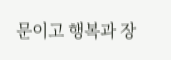문이고 행복과 장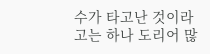수가 타고난 것이라고는 하나 도리어 많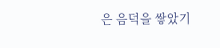은 음덕을 쌓았기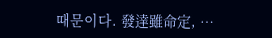때문이다. 發達雖命定, …